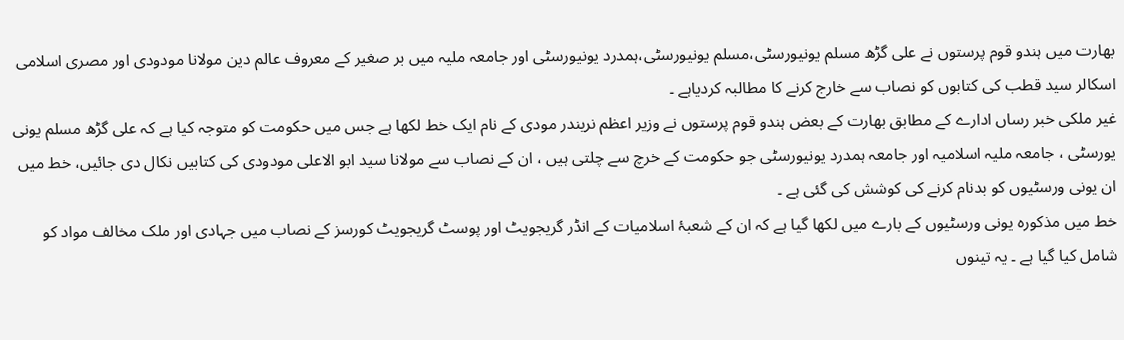بھارت میں ہندو قوم پرستوں نے علی گڑھ مسلم یونیورسٹی،مسلم یونیورسٹی،ہمدرد یونیورسٹی اور جامعہ ملیہ میں بر صغیر کے معروف عالم دین مولانا مودودی اور مصری اسلامی اسکالر سید قطب کی کتابوں کو نصاب سے خارج کرنے کا مطالبہ کردیاہے ۔
غیر ملکی خبر رساں ادارے کے مطابق بھارت کے بعض ہندو قوم پرستوں نے وزیر اعظم نریندر مودی کے نام ایک خط لکھا ہے جس میں حکومت کو متوجہ کیا ہے کہ علی گڑھ مسلم یونی یورسٹی ، جامعہ ملیہ اسلامیہ اور جامعہ ہمدرد یونیورسٹی جو حکومت کے خرچ سے چلتی ہیں ، ان کے نصاب سے مولانا سید ابو الاعلی مودودی کی کتابیں نکال دی جائیں، خط میں ان یونی ورسٹیوں کو بدنام کرنے کی کوشش کی گئی ہے ۔
خط میں مذکورہ یونی ورسٹیوں کے بارے میں لکھا گیا ہے کہ ان کے شعبۂ اسلامیات کے انڈر گریجویٹ اور پوسٹ گریجویٹ کورسز کے نصاب میں جہادی اور ملک مخالف مواد کو شامل کیا گیا ہے ۔ یہ تینوں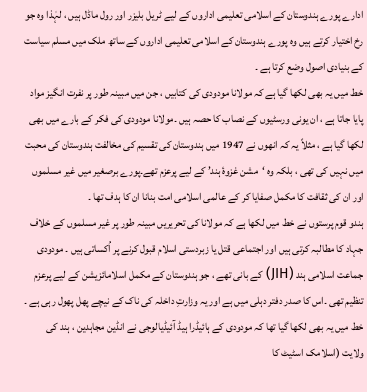ادارے پورے ہندوستان کے اسلامی تعلیمی اداروں کے لیے ٹریل بلیزر اور رول ماڈل ہیں ، لہٰذا وہ جو رخ اختیار کرتے ہیں وہ پورے ہندوستان کے اسلامی تعلیمی اداروں کے ساتھ ملک میں مسلم سیاست کے بنیادی اصول وضع کرتا ہے ۔
خط میں یہ بھی لکھا گیا ہے کہ مولانا مودودی کی کتابیں ، جن میں مبینہ طور پر نفرت انگیز مواد پایا جاتا ہے ، ان یونی ورسٹیوں کے نصاب کا حصہ ہیں ۔مولانا مودودی کی فکر کے بارے میں بھی لکھا گیا ہے ، مثلاً یہ کہ انھوں نے 1947 میں ہندوستان کی تقسیم کی مخالفت ہندوستان کی محبت میں نہیں کی تھی ، بلکہ وہ ‘مشن غزوۂ ہند’ کے لیے پرعزم تھے۔پورے برصغیر میں غیر مسلموں اور ان کی ثقافت کا مکمل صفایا کر کے عالمی اسلامی امت بنانا ان کا ہدف تھا ۔
ہندو قوم پرستوں نے خط میں لکھا ہے کہ مولانا کی تحریریں مبینہ طور پر غیر مسلموں کے خلاف جہاد کا مطالبہ کرتی ہیں اور اجتماعی قتل یا زبردستی اسلام قبول کرنے پر اُکساتی ہیں ۔ مودودی جماعت اسلامی ہند (JIH) کے بانی تھے ، جو ہندوستان کے مکمل اسلامائزیشن کے لیے پرعزم تنظیم تھی ۔اس کا صدر دفتر دہلی میں ہے اور یہ وزارتِ داخلہ کی ناک کے نیچے پھل پھول رہی ہے ۔
خط میں یہ بھی لکھا گیا تھا کہ مودودی کے ہائیڈرا ہیڈ آئیڈیالوجی نے انڈین مجاہدین ، ہند کی ولایت (اسلامک اسٹیٹ کا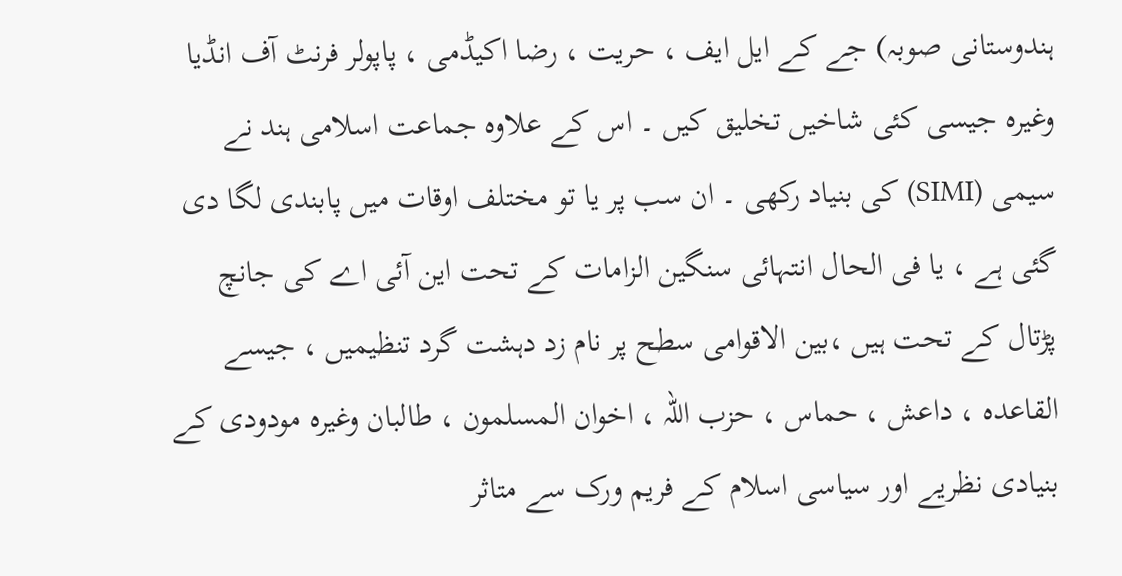ہندوستانی صوبہ) جے کے ایل ایف ، حریت ، رضا اکیڈمی ، پاپولر فرنٹ آف انڈیا وغیرہ جیسی کئی شاخیں تخلیق کیں ۔ اس کے علاوہ جماعت اسلامی ہند نے سیمی (SIMI) کی بنیاد رکھی ۔ ان سب پر یا تو مختلف اوقات میں پابندی لگا دی گئی ہے ، یا فی الحال انتہائی سنگین الزامات کے تحت این آئی اے کی جانچ پڑتال کے تحت ہیں ،بین الاقوامی سطح پر نام زد دہشت گرد تنظیمیں ، جیسے القاعدہ ، داعش ، حماس ، حزب اللہ ، اخوان المسلمون ، طالبان وغیرہ مودودی کے بنیادی نظریے اور سیاسی اسلام کے فریم ورک سے متاثر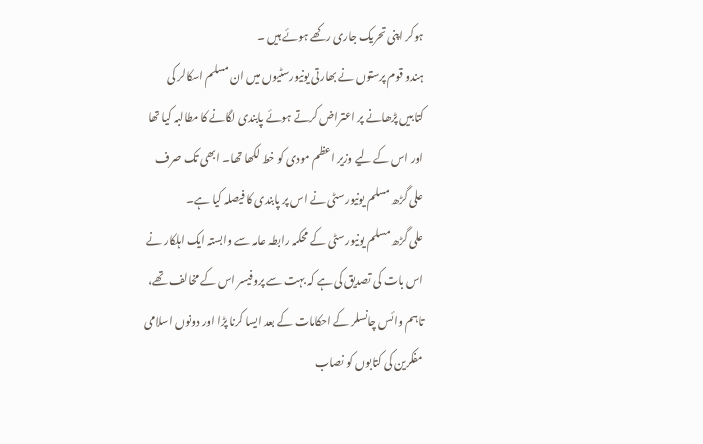ہوکر اپنی تحریک جاری رکھے ہوئے ہیں ۔
ہندو قوم پرستوں نے بھارتی یونیورسٹیوں میں ان مسلم اسکالر کی کتابیں پڑھانے پر اعتراض کرتے ہوئے پابندی لگانے کا مطالبہ کیا تھا اور اس کے لیے وزیر اعظم مودی کو خط لکھا تھا۔ ابھی تک صرف علی گڑھ مسلم یونیورسٹی نے اس پر پابندی کا فیصلہ کیا ہے۔
علی گڑھ مسلم یونیورسٹی کے محکمہ رابطہ عامہ سے وابستہ ایک اہلکار نے اس بات کی تصدیق کی ہے کہ بہت سے پروفیسر اس کے مخالف تھے، تاہم وائس چانسلر کے احکامات کے بعد ایسا کرنا پڑا اور دونوں اسلامی مفکرین کی کتابوں کو نصاب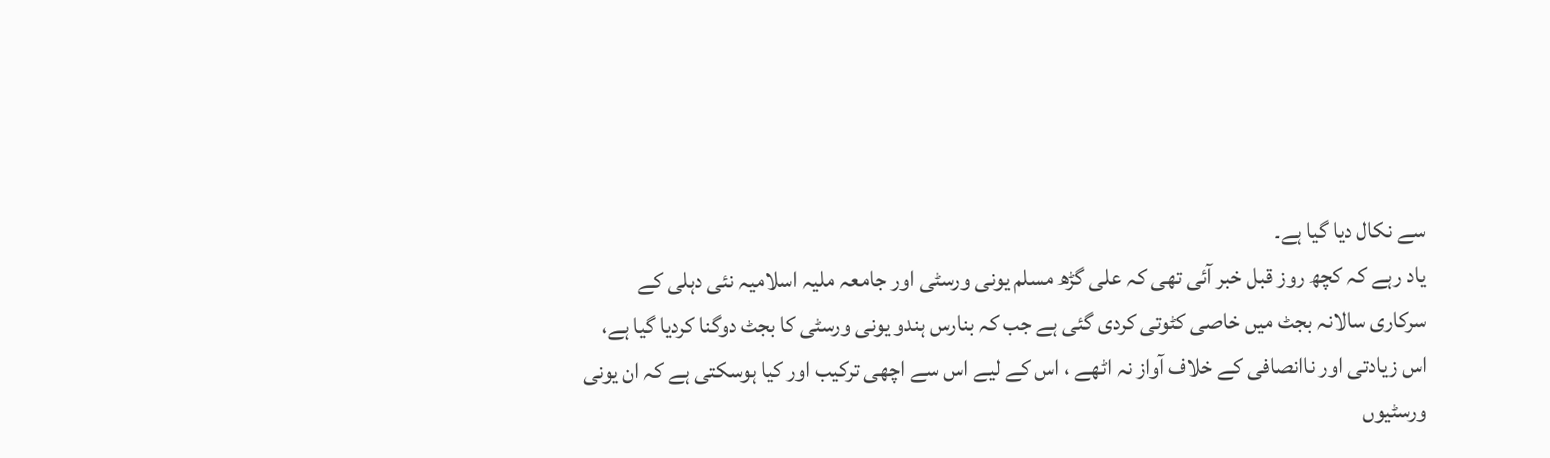سے نکال دیا گیا ہے۔
یاد رہے کہ کچھ روز قبل خبر آئی تھی کہ علی گڑھ مسلم یونی ورسٹی اور جامعہ ملیہ اسلامیہ نئی دہلی کے سرکاری سالانہ بجٹ میں خاصی کٹوتی کردی گئی ہے جب کہ بنارس ہندو یونی ورسٹی کا بجٹ دوگنا کردیا گیا ہے، اس زیادتی اور ناانصافی کے خلاف آواز نہ اٹھے ، اس کے لیے اس سے اچھی ترکیب اور کیا ہوسکتی ہے کہ ان یونی ورسٹیوں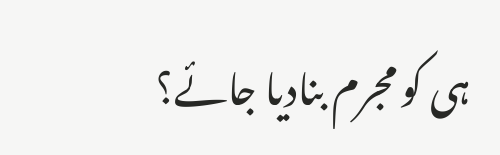ہی کو مجرم بنادیا جائے؟